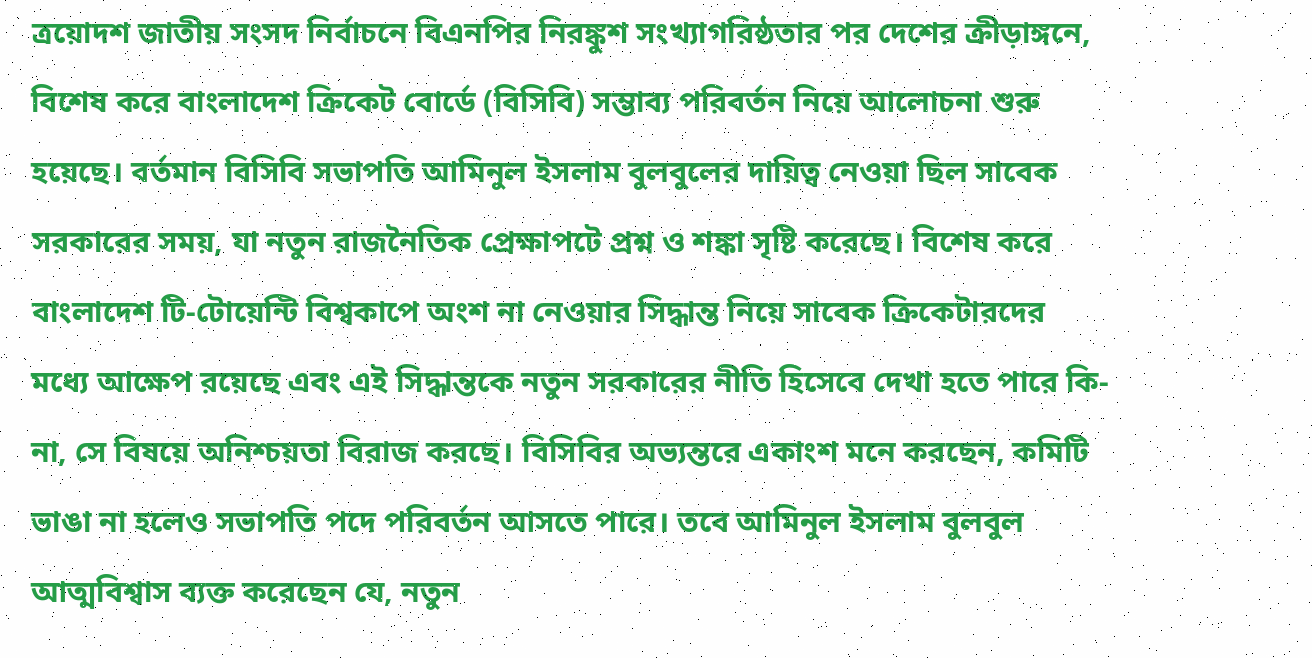ত্রয়োদশ জাতীয় সংসদ নির্বাচনে বিএনপির নিরঙ্কুশ সংখ্যাগরিষ্ঠতার পর দেশের ক্রীড়াঙ্গনে, বিশেষ করে বাংলাদেশ ক্রিকেট বোর্ডে (বিসিবি) সম্ভাব্য পরিবর্তন নিয়ে আলোচনা শুরু হয়েছে। বর্তমান বিসিবি সভাপতি আমিনুল ইসলাম বুলবুলের দায়িত্ব নেওয়া ছিল সাবেক সরকারের সময়, যা নতুন রাজনৈতিক প্রেক্ষাপটে প্রশ্ন ও শঙ্কা সৃষ্টি করেছে। বিশেষ করে বাংলাদেশ টি-টোয়েন্টি বিশ্বকাপে অংশ না নেওয়ার সিদ্ধান্ত নিয়ে সাবেক ক্রিকেটারদের মধ্যে আক্ষেপ রয়েছে এবং এই সিদ্ধান্তকে নতুন সরকারের নীতি হিসেবে দেখা হতে পারে কি-না, সে বিষয়ে অনিশ্চয়তা বিরাজ করছে। বিসিবির অভ্যন্তরে একাংশ মনে করছেন, কমিটি ভাঙা না হলেও সভাপতি পদে পরিবর্তন আসতে পারে। তবে আমিনুল ইসলাম বুলবুল আত্মবিশ্বাস ব্যক্ত করেছেন যে, নতুন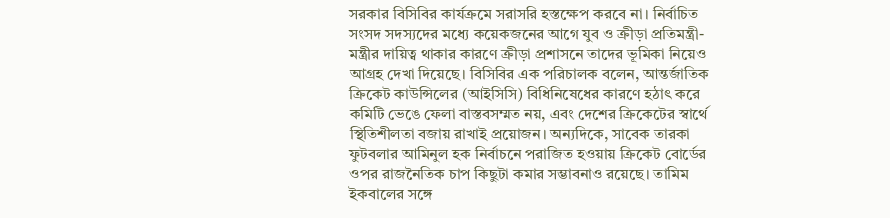সরকার বিসিবির কার্যক্রমে সরাসরি হস্তক্ষেপ করবে না। নির্বাচিত সংসদ সদস্যদের মধ্যে কয়েকজনের আগে যুব ও ক্রীড়া প্রতিমন্ত্রী-মন্ত্রীর দায়িত্ব থাকার কারণে ক্রীড়া প্রশাসনে তাদের ভূমিকা নিয়েও আগ্রহ দেখা দিয়েছে। বিসিবির এক পরিচালক বলেন, আন্তর্জাতিক ক্রিকেট কাউন্সিলের (আইসিসি) বিধিনিষেধের কারণে হঠাৎ করে কমিটি ভেঙে ফেলা বাস্তবসম্মত নয়, এবং দেশের ক্রিকেটের স্বার্থে স্থিতিশীলতা বজায় রাখাই প্রয়োজন। অন্যদিকে, সাবেক তারকা ফুটবলার আমিনুল হক নির্বাচনে পরাজিত হওয়ায় ক্রিকেট বোর্ডের ওপর রাজনৈতিক চাপ কিছুটা কমার সম্ভাবনাও রয়েছে। তামিম ইকবালের সঙ্গে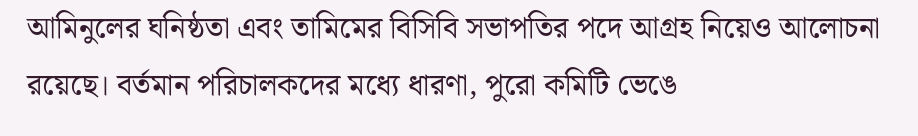আমিনুলের ঘনিষ্ঠতা এবং তামিমের বিসিবি সভাপতির পদে আগ্রহ নিয়েও আলোচনা রয়েছে। বর্তমান পরিচালকদের মধ্যে ধারণা, পুরো কমিটি ভেঙে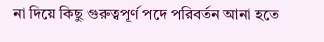না দিয়ে কিছু গুরুত্বপূর্ণ পদে পরিবর্তন আনা হতে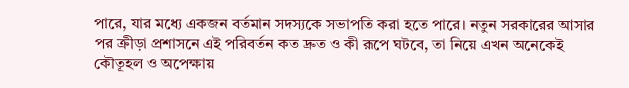পারে, যার মধ্যে একজন বর্তমান সদস্যকে সভাপতি করা হতে পারে। নতুন সরকারের আসার পর ক্রীড়া প্রশাসনে এই পরিবর্তন কত দ্রুত ও কী রূপে ঘটবে, তা নিয়ে এখন অনেকেই কৌতূহল ও অপেক্ষায়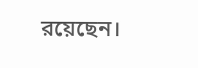রয়েছেন।